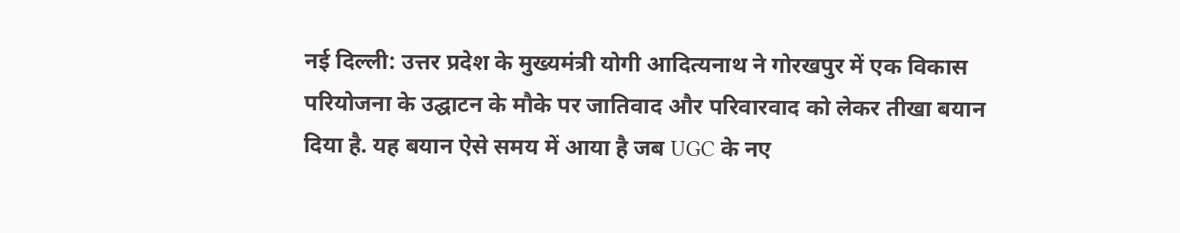नई दिल्ली: उत्तर प्रदेश के मुख्यमंत्री योगी आदित्यनाथ ने गोरखपुर में एक विकास परियोजना के उद्घाटन के मौके पर जातिवाद और परिवारवाद को लेकर तीखा बयान दिया है. यह बयान ऐसे समय में आया है जब UGC के नए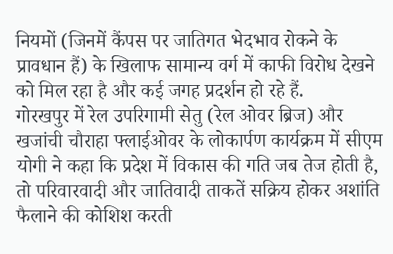नियमों (जिनमें कैंपस पर जातिगत भेदभाव रोकने के प्रावधान हैं) के खिलाफ सामान्य वर्ग में काफी विरोध देखने को मिल रहा है और कई जगह प्रदर्शन हो रहे हैं.
गोरखपुर में रेल उपरिगामी सेतु (रेल ओवर ब्रिज) और खजांची चौराहा फ्लाईओवर के लोकार्पण कार्यक्रम में सीएम योगी ने कहा कि प्रदेश में विकास की गति जब तेज होती है, तो परिवारवादी और जातिवादी ताकतें सक्रिय होकर अशांति फैलाने की कोशिश करती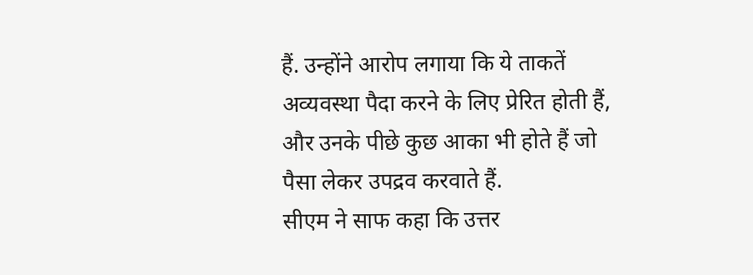हैं. उन्होंने आरोप लगाया कि ये ताकतें अव्यवस्था पैदा करने के लिए प्रेरित होती हैं, और उनके पीछे कुछ आका भी होते हैं जो पैसा लेकर उपद्रव करवाते हैं.
सीएम ने साफ कहा कि उत्तर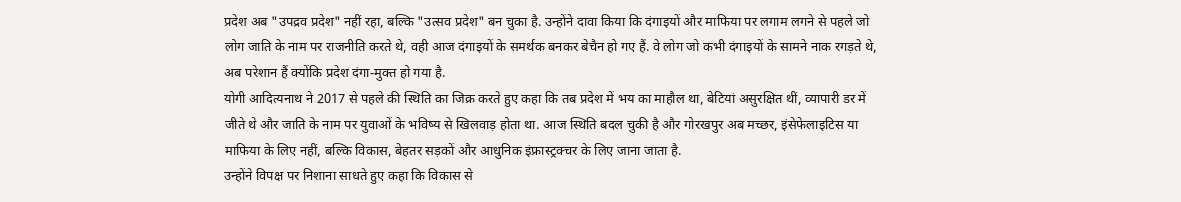प्रदेश अब "उपद्रव प्रदेश" नहीं रहा, बल्कि "उत्सव प्रदेश" बन चुका है. उन्होंने दावा किया कि दंगाइयों और माफिया पर लगाम लगने से पहले जो लोग जाति के नाम पर राजनीति करते थे, वही आज दंगाइयों के समर्थक बनकर बेचैन हो गए हैं. वे लोग जो कभी दंगाइयों के सामने नाक रगड़ते थे, अब परेशान हैं क्योंकि प्रदेश दंगा-मुक्त हो गया है.
योगी आदित्यनाथ ने 2017 से पहले की स्थिति का जिक्र करते हुए कहा कि तब प्रदेश में भय का माहौल था, बेटियां असुरक्षित थीं, व्यापारी डर में जीते थे और जाति के नाम पर युवाओं के भविष्य से खिलवाड़ होता था. आज स्थिति बदल चुकी है और गोरखपुर अब मच्छर, इंसेफेलाइटिस या माफिया के लिए नहीं, बल्कि विकास, बेहतर सड़कों और आधुनिक इंफ्रास्ट्रक्चर के लिए जाना जाता है.
उन्होंने विपक्ष पर निशाना साधते हुए कहा कि विकास से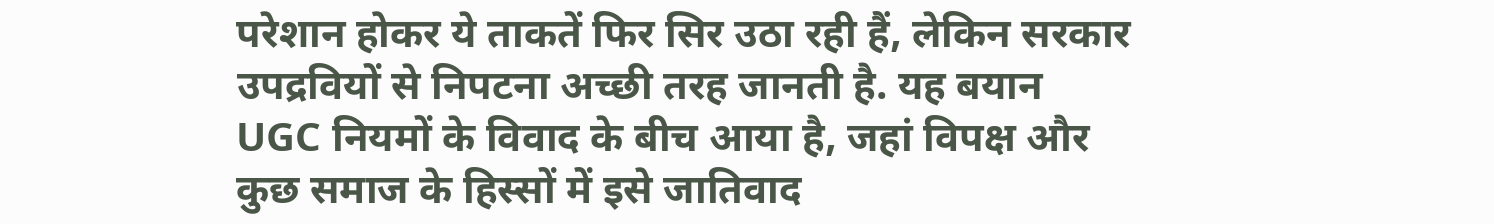परेशान होकर ये ताकतें फिर सिर उठा रही हैं, लेकिन सरकार उपद्रवियों से निपटना अच्छी तरह जानती है. यह बयान UGC नियमों के विवाद के बीच आया है, जहां विपक्ष और कुछ समाज के हिस्सों में इसे जातिवाद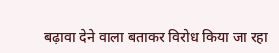बढ़ावा देने वाला बताकर विरोध किया जा रहा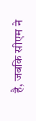है, जबकि सीएम ने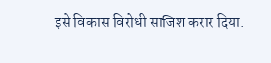इसे विकास विरोधी साजिश करार दिया.